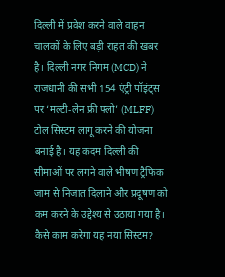दिल्ली में प्रवेश करने वाले वाहन चालकों के लिए बड़ी राहत की खबर है। दिल्ली नगर निगम (MCD) ने राजधानी की सभी 154 एंट्री पॉइंट्स पर ‘मल्टी-लेन फ्री फ्लो’ (MLFF) टोल सिस्टम लागू करने की योजना बनाई है। यह कदम दिल्ली की सीमाओं पर लगने वाले भीषण ट्रैफिक जाम से निजात दिलाने और प्रदूषण को कम करने के उद्देश्य से उठाया गया है।
कैसे काम करेगा यह नया सिस्टम?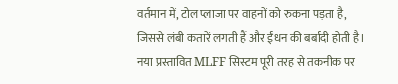वर्तमान में, टोल प्लाजा पर वाहनों को रुकना पड़ता है, जिससे लंबी कतारें लगती हैं और ईंधन की बर्बादी होती है। नया प्रस्तावित MLFF सिस्टम पूरी तरह से तकनीक पर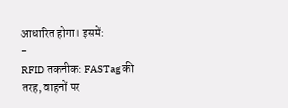आधारित होगा। इसमें:
-
RFID तकनीक: FASTag की तरह, वाहनों पर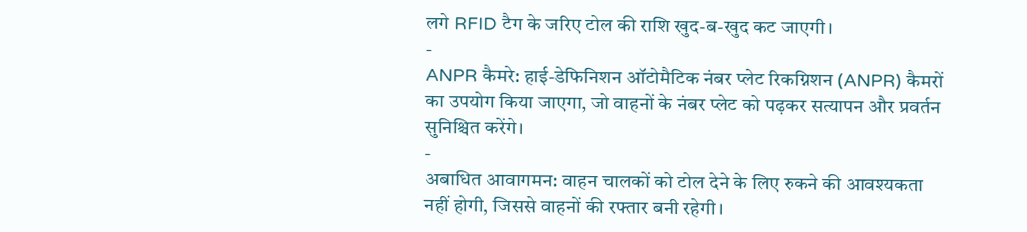लगे RFID टैग के जरिए टोल की राशि खुद-ब-खुद कट जाएगी।
-
ANPR कैमरे: हाई-डेफिनिशन ऑटोमैटिक नंबर प्लेट रिकग्निशन (ANPR) कैमरों का उपयोग किया जाएगा, जो वाहनों के नंबर प्लेट को पढ़कर सत्यापन और प्रवर्तन सुनिश्चित करेंगे।
-
अबाधित आवागमन: वाहन चालकों को टोल देने के लिए रुकने की आवश्यकता नहीं होगी, जिससे वाहनों की रफ्तार बनी रहेगी।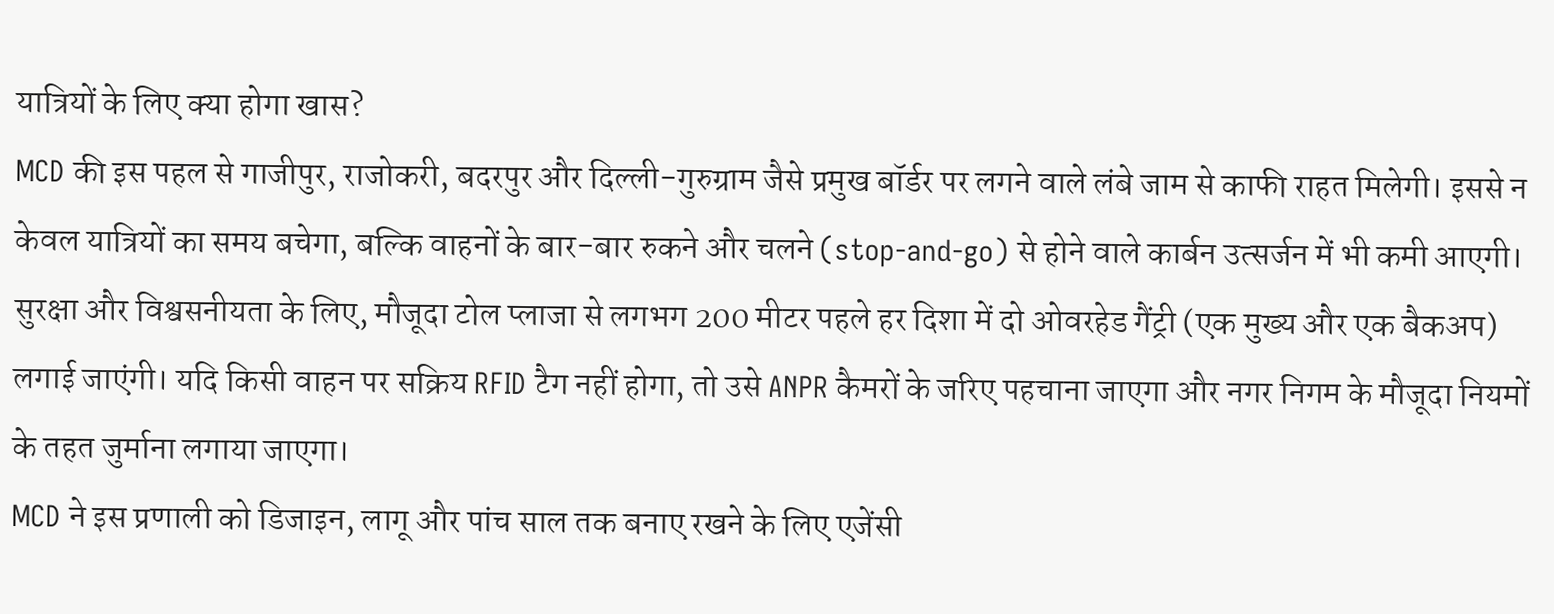यात्रियों के लिए क्या होगा खास?
MCD की इस पहल से गाजीपुर, राजोकरी, बदरपुर और दिल्ली-गुरुग्राम जैसे प्रमुख बॉर्डर पर लगने वाले लंबे जाम से काफी राहत मिलेगी। इससे न केवल यात्रियों का समय बचेगा, बल्कि वाहनों के बार-बार रुकने और चलने (stop-and-go) से होने वाले कार्बन उत्सर्जन में भी कमी आएगी।
सुरक्षा और विश्वसनीयता के लिए, मौजूदा टोल प्लाजा से लगभग 200 मीटर पहले हर दिशा में दो ओवरहेड गैंट्री (एक मुख्य और एक बैकअप) लगाई जाएंगी। यदि किसी वाहन पर सक्रिय RFID टैग नहीं होगा, तो उसे ANPR कैमरों के जरिए पहचाना जाएगा और नगर निगम के मौजूदा नियमों के तहत जुर्माना लगाया जाएगा।
MCD ने इस प्रणाली को डिजाइन, लागू और पांच साल तक बनाए रखने के लिए एजेंसी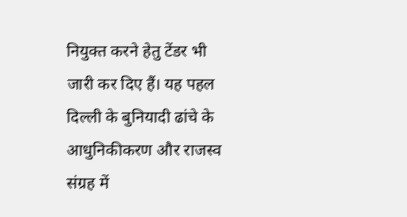नियुक्त करने हेतु टेंडर भी जारी कर दिए हैं। यह पहल दिल्ली के बुनियादी ढांचे के आधुनिकीकरण और राजस्व संग्रह में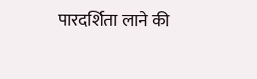पारदर्शिता लाने की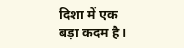दिशा में एक बड़ा कदम है।